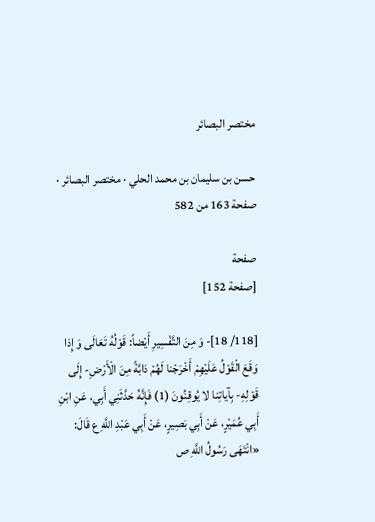مختصر البصائر

حسن بن سليمان بن محمد الحلي · مختصر البصائر · صفحة 163 من 582

صفحة
[صفحة 152]

[118/ 18]- وَ مِنَ التَّفْسِيرِ أَيْضاً: قَوْلُهُ تَعَالَى وَ إِذا وَقَعَ الْقَوْلُ عَلَيْهِمْ أَخْرَجْنا لَهُمْ دَابَّةً مِنَ الْأَرْضِ- إِلَى قَوْلِهِ- بِآياتِنا لا يُوقِنُونَ (1) فَإِنَّهُ حَدَّثَنِي أَبِي، عَنِ ابْنِ أَبِي عُمَيْرٍ، عَنْ أَبِي بَصِيرٍ، عَنْ أَبِي عَبْدِ اللَّهِ ع قَالَ: «انْتَهَى رَسُولُ اللَّهِ ص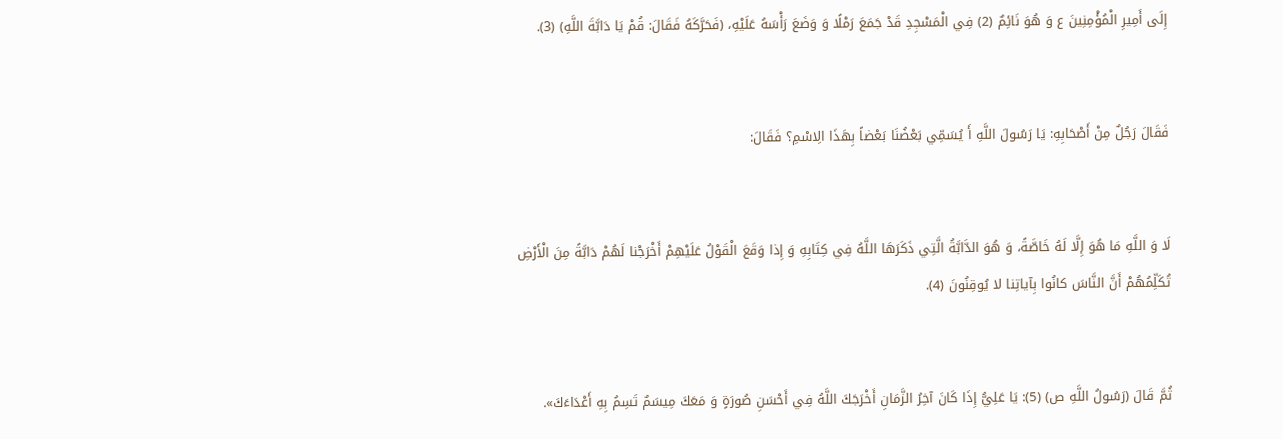إِلَى أَمِيرِ الْمُؤْمِنِينَ ع وَ هُوَ نَائِمٌ (2) فِي الْمَسْجِدِ قَدْ جَمَعَ رَمْلًا وَ وَضَعَ رَأْسَهُ عَلَيْهِ، (فَحَرَّكَهُ فَقَالَ: قُمْ يَا دَابَّةَ اللَّهِ) (3).


فَقَالَ رَجُلٌ مِنْ أَصْحَابِهِ: يَا رَسُولَ اللَّهِ أَ يُسَمِّي بَعْضُنَا بَعْضاً بِهَذَا الِاسْمِ؟ فَقَالَ:


لَا وَ اللَّهِ مَا هُوَ إِلَّا لَهُ خَاصَّةً، وَ هُوَ الدَّابَّةُ الَّتِي ذَكَرَهَا اللَّهُ فِي كِتَابِهِ وَ إِذا وَقَعَ الْقَوْلُ عَلَيْهِمْ أَخْرَجْنا لَهُمْ دَابَّةً مِنَ الْأَرْضِ تُكَلِّمُهُمْ أَنَّ النَّاسَ كانُوا بِآياتِنا لا يُوقِنُونَ (4).


ثُمَّ قَالَ (رَسُولُ اللَّهِ ص) (5): يَا عَلِيُّ إِذَا كَانَ آخِرُ الزَّمَانِ أَخْرَجَكَ اللَّهُ فِي أَحْسَنِ صُورَةٍ وَ مَعَكَ مِيسَمٌ تَسِمُ بِهِ أَعْدَاءَكَ».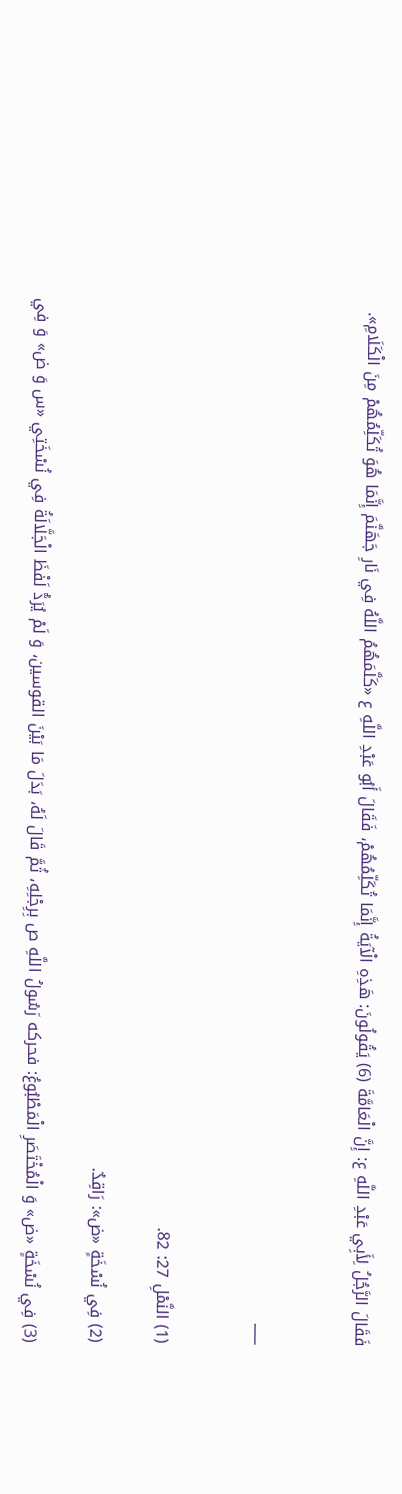فَقَالَ الرَّجُلُ لِأَبِي عَبْدِ اللَّهِ ع: إِنَّ الْعَامَّةَ (6) يَقُولُونَ: هَذِهِ الْآيَةُ إِنَّمَا تُكَلِّمُهُمْ، فَقَالَ أَبُو عَبْدِ اللَّهِ ع «كَلَّمَهُمُ اللَّهُ فِي نَارِ جَهَنَّمَ إِنَّمَا هُوَ تُكَلِّمُهُمْ مِنَ الْكَلَامِ».


___


(1) النَّمْلِ 27: 82.

(2) فِي نُسْخَةٍ «ض»: رَاقِدٌ.

(3) فِي نُسْخَةٍ «ض» وَ الْمُخْتَصَرِ الْمَطْبُوعُ: فحركه رَسُولُ اللَّهِ ص بِرِجْلِهِ، ثُمَّ قَالَ لَهُ، بَدَلَ مَا بَيْنَ القوسين، وَ لَمْ يُرَدُّ لَفْظَ الْجَلَّالَةُ فِي نُسْخَتِي «س وَ ض» وَ فِي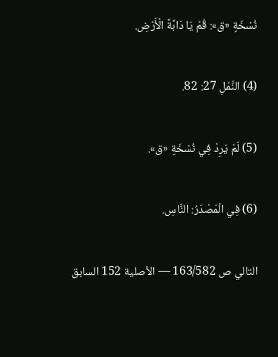نُسْخَةٍ «ق»: قُمْ يَا دَابَّةً الْأَرْضِ.

(4) النَّمْلِ 27: 82.

(5) لَمْ يَرِدْ فِي نُسْخَةٍ «ق».

(6) فِي الْمَصْدَرُ: النَّاسِ.

التالي ص 163/582 — الأصلية 152 السابق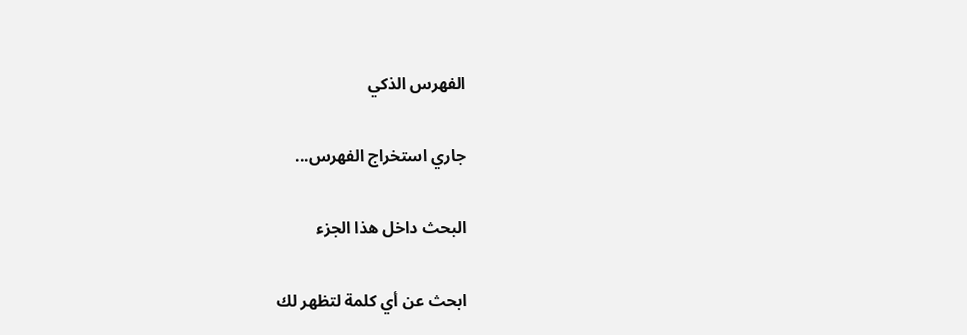الفهرس الذكي

جاري استخراج الفهرس...

البحث داخل هذا الجزء

ابحث عن أي كلمة لتظهر لك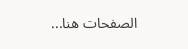الصفحات هنا...